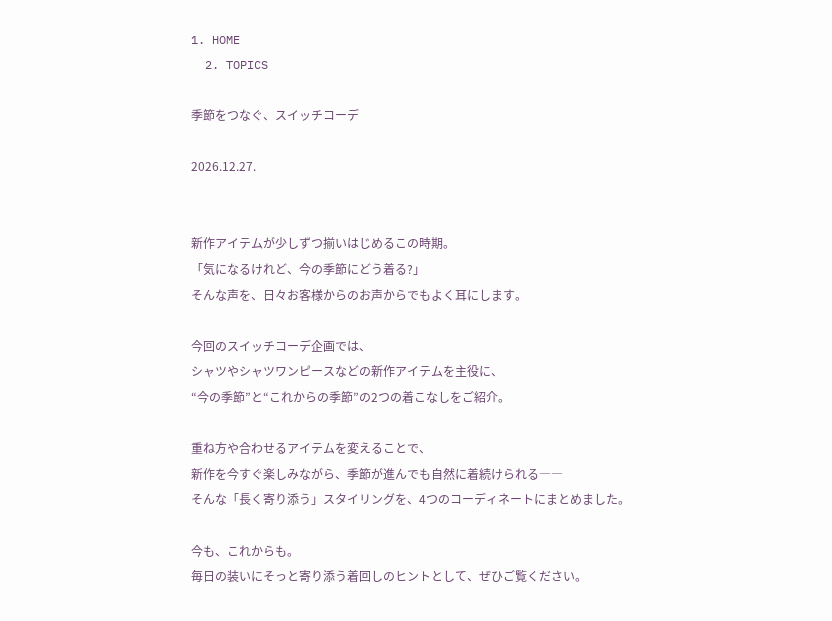1. HOME
  2. TOPICS

季節をつなぐ、スイッチコーデ

2026.12.27.


新作アイテムが少しずつ揃いはじめるこの時期。
「気になるけれど、今の季節にどう着る?」
そんな声を、日々お客様からのお声からでもよく耳にします。

今回のスイッチコーデ企画では、
シャツやシャツワンピースなどの新作アイテムを主役に、
“今の季節”と“これからの季節”の2つの着こなしをご紹介。

重ね方や合わせるアイテムを変えることで、
新作を今すぐ楽しみながら、季節が進んでも自然に着続けられる――
そんな「長く寄り添う」スタイリングを、4つのコーディネートにまとめました。

今も、これからも。
毎日の装いにそっと寄り添う着回しのヒントとして、ぜひご覧ください。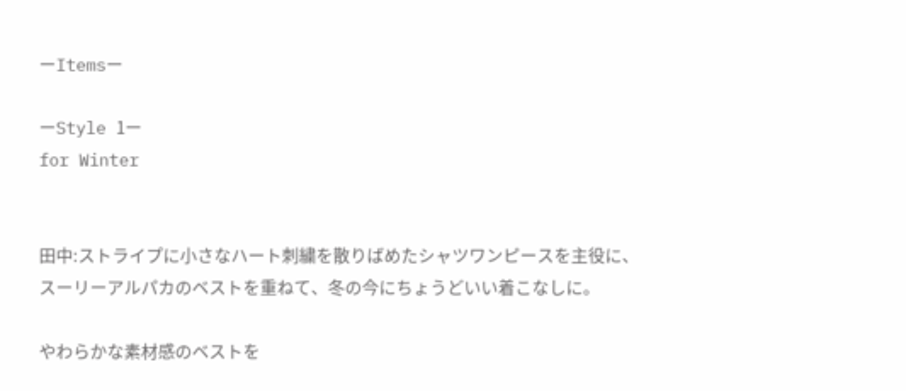ーItemsー

ーStyle 1ー
for Winter


田中:ストライプに小さなハート刺繍を散りばめたシャツワンピースを主役に、
スーリーアルパカのベストを重ねて、冬の今にちょうどいい着こなしに。

やわらかな素材感のベストを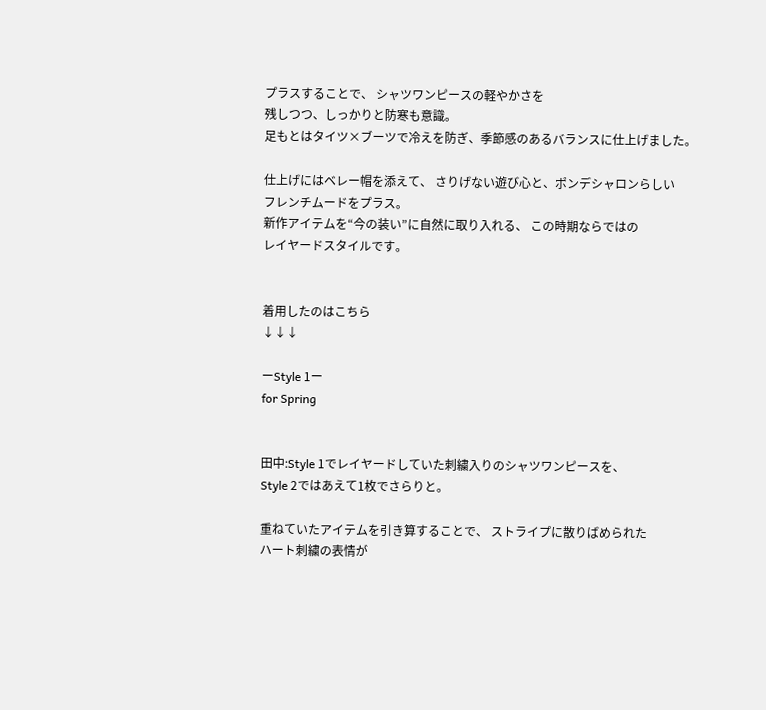プラスすることで、 シャツワンピースの軽やかさを
残しつつ、しっかりと防寒も意識。
足もとはタイツ×ブーツで冷えを防ぎ、季節感のあるバランスに仕上げました。

仕上げにはベレー帽を添えて、 さりげない遊び心と、ポンデシャロンらしい
フレンチムードをプラス。
新作アイテムを“今の装い”に自然に取り入れる、 この時期ならではの
レイヤードスタイルです。


着用したのはこちら
↓↓↓

ーStyle 1ー
for Spring


田中:Style 1でレイヤードしていた刺繍入りのシャツワンピースを、
Style 2ではあえて1枚でさらりと。

重ねていたアイテムを引き算することで、 ストライプに散りばめられた
ハート刺繍の表情が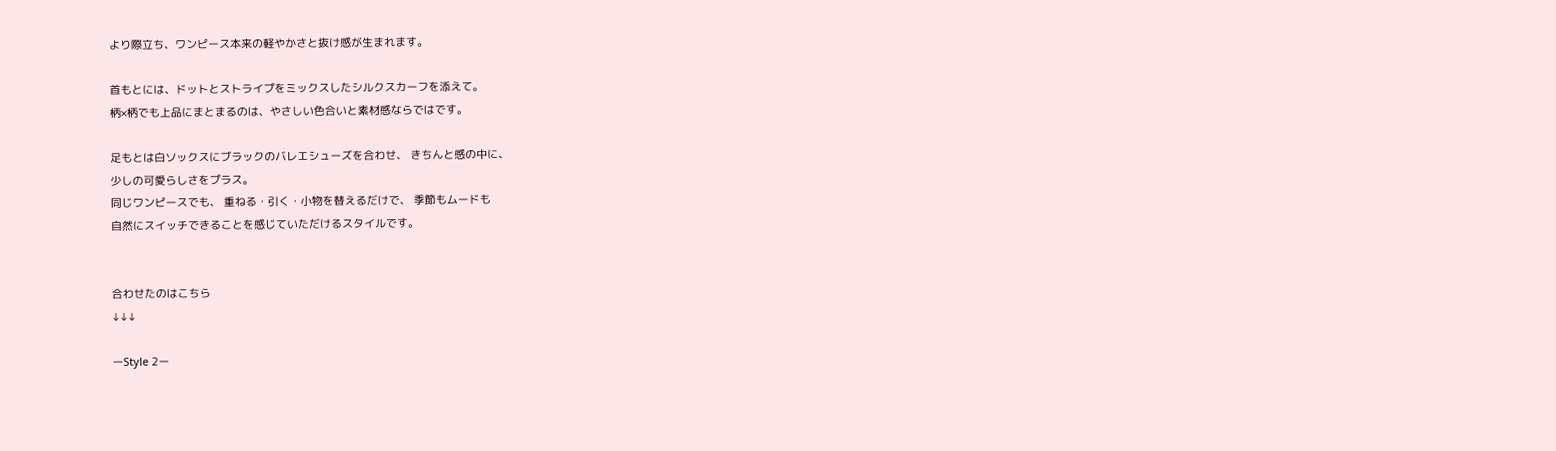より際立ち、ワンピース本来の軽やかさと抜け感が生まれます。

首もとには、ドットとストライプをミックスしたシルクスカーフを添えて。
柄×柄でも上品にまとまるのは、やさしい色合いと素材感ならではです。

足もとは白ソックスにブラックのバレエシューズを合わせ、 きちんと感の中に、
少しの可愛らしさをプラス。
同じワンピースでも、 重ねる・引く・小物を替えるだけで、 季節もムードも
自然にスイッチできることを感じていただけるスタイルです。


合わせたのはこちら
↓↓↓

ーStyle 2ー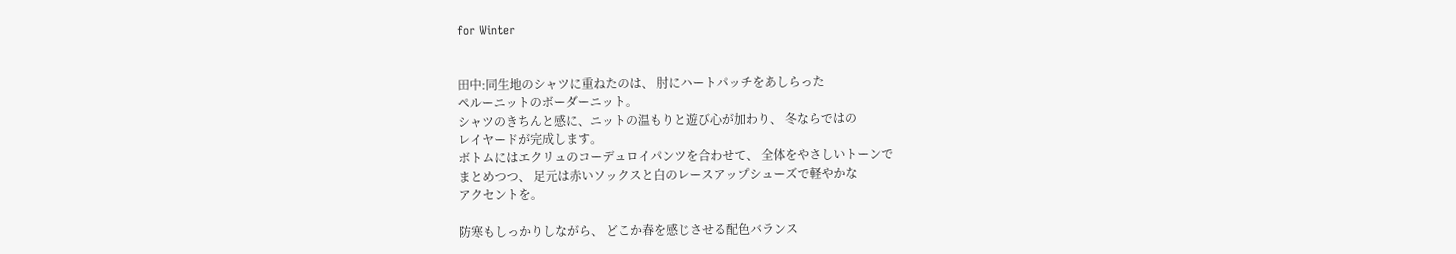for Winter


田中:同生地のシャツに重ねたのは、 肘にハートパッチをあしらった
ペルーニットのボーダーニット。
シャツのきちんと感に、ニットの温もりと遊び心が加わり、 冬ならではの
レイヤードが完成します。
ボトムにはエクリュのコーデュロイパンツを合わせて、 全体をやさしいトーンで
まとめつつ、 足元は赤いソックスと白のレースアップシューズで軽やかな
アクセントを。

防寒もしっかりしながら、 どこか春を感じさせる配色バランス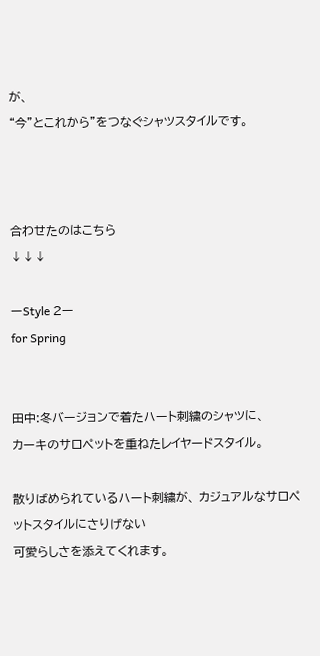が、
“今”とこれから”をつなぐシャツスタイルです。



合わせたのはこちら
↓↓↓

ーStyle 2ー
for Spring


田中:冬バージョンで着たハート刺繍のシャツに、
カーキのサロペットを重ねたレイヤードスタイル。

散りばめられているハート刺繍が、 カジュアルなサロペットスタイルにさりげない
可愛らしさを添えてくれます。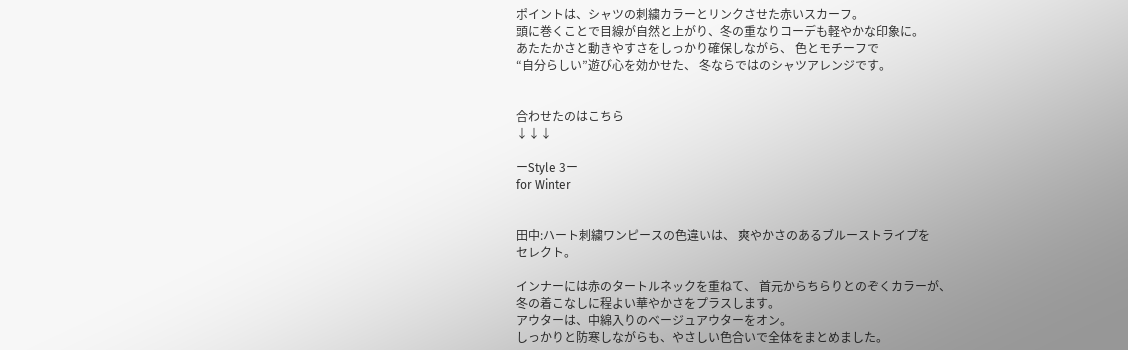ポイントは、シャツの刺繍カラーとリンクさせた赤いスカーフ。
頭に巻くことで目線が自然と上がり、冬の重なりコーデも軽やかな印象に。
あたたかさと動きやすさをしっかり確保しながら、 色とモチーフで
“自分らしい”遊び心を効かせた、 冬ならではのシャツアレンジです。


合わせたのはこちら
↓↓↓

ーStyle 3ー
for Winter


田中:ハート刺繍ワンピースの色違いは、 爽やかさのあるブルーストライプを
セレクト。

インナーには赤のタートルネックを重ねて、 首元からちらりとのぞくカラーが、
冬の着こなしに程よい華やかさをプラスします。
アウターは、中綿入りのベージュアウターをオン。
しっかりと防寒しながらも、やさしい色合いで全体をまとめました。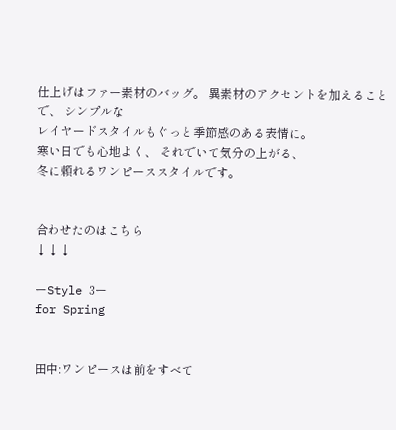仕上げはファー素材のバッグ。 異素材のアクセントを加えることで、 シンプルな
レイヤードスタイルもぐっと季節感のある表情に。
寒い日でも心地よく、 それでいて気分の上がる、
冬に頼れるワンピーススタイルです。


合わせたのはこちら
↓↓↓

ーStyle 3ー
for Spring


田中:ワンピースは前をすべて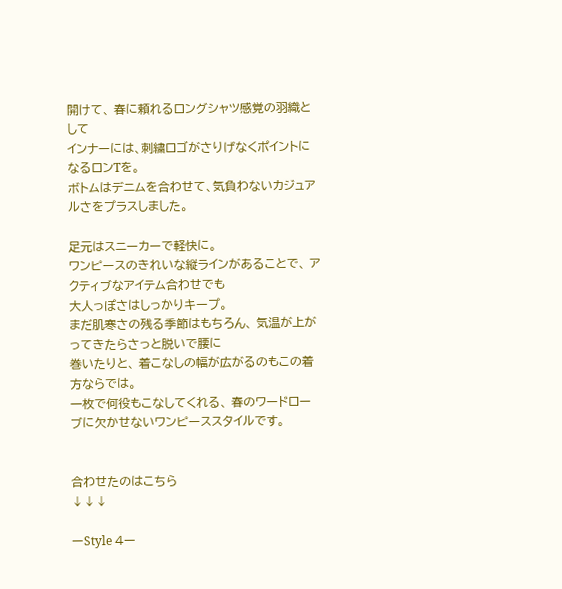開けて、 春に頼れるロングシャツ感覚の羽織として
インナーには、刺繍ロゴがさりげなくポイントになるロンTを。
ボトムはデニムを合わせて、気負わないカジュアルさをプラスしました。

足元はスニーカーで軽快に。
ワンピースのきれいな縦ラインがあることで、 アクティブなアイテム合わせでも
大人っぽさはしっかりキープ。
まだ肌寒さの残る季節はもちろん、 気温が上がってきたらさっと脱いで腰に
巻いたりと、 着こなしの幅が広がるのもこの着方ならでは。
一枚で何役もこなしてくれる、 春のワードローブに欠かせないワンピーススタイルです。


合わせたのはこちら
↓↓↓

ーStyle 4ー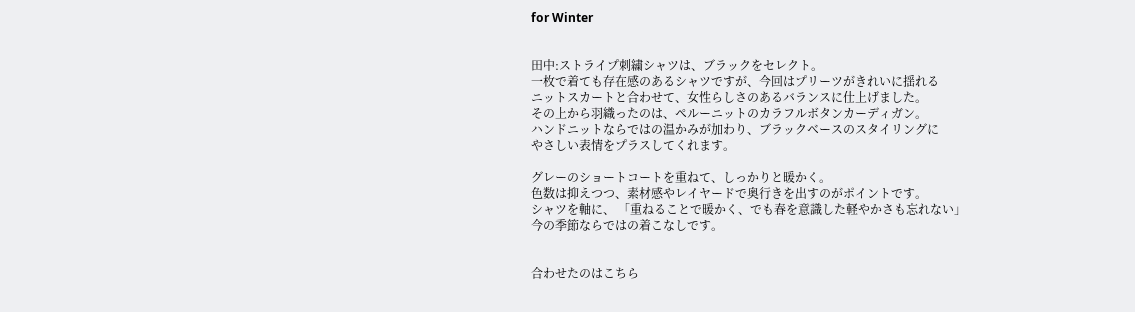for Winter


田中:ストライプ刺繍シャツは、ブラックをセレクト。
一枚で着ても存在感のあるシャツですが、今回はプリーツがきれいに揺れる
ニットスカートと合わせて、女性らしさのあるバランスに仕上げました。
その上から羽織ったのは、ペルーニットのカラフルボタンカーディガン。
ハンドニットならではの温かみが加わり、ブラックベースのスタイリングに
やさしい表情をプラスしてくれます。

グレーのショートコートを重ねて、しっかりと暖かく。
色数は抑えつつ、素材感やレイヤードで奥行きを出すのがポイントです。
シャツを軸に、 「重ねることで暖かく、でも春を意識した軽やかさも忘れない」
今の季節ならではの着こなしです。


合わせたのはこちら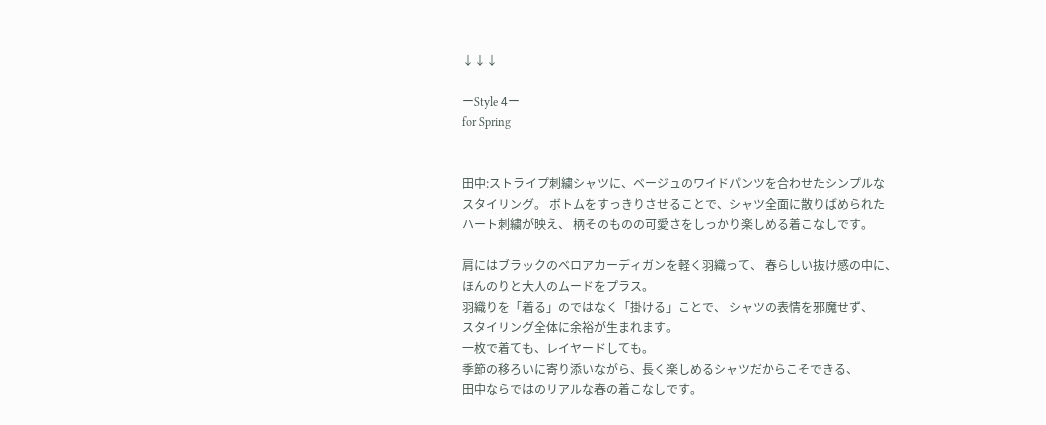↓↓↓

ーStyle 4ー
for Spring


田中:ストライプ刺繍シャツに、ベージュのワイドパンツを合わせたシンプルな
スタイリング。 ボトムをすっきりさせることで、シャツ全面に散りばめられた
ハート刺繍が映え、 柄そのものの可愛さをしっかり楽しめる着こなしです。

肩にはブラックのベロアカーディガンを軽く羽織って、 春らしい抜け感の中に、
ほんのりと大人のムードをプラス。
羽織りを「着る」のではなく「掛ける」ことで、 シャツの表情を邪魔せず、
スタイリング全体に余裕が生まれます。
一枚で着ても、レイヤードしても。
季節の移ろいに寄り添いながら、長く楽しめるシャツだからこそできる、
田中ならではのリアルな春の着こなしです。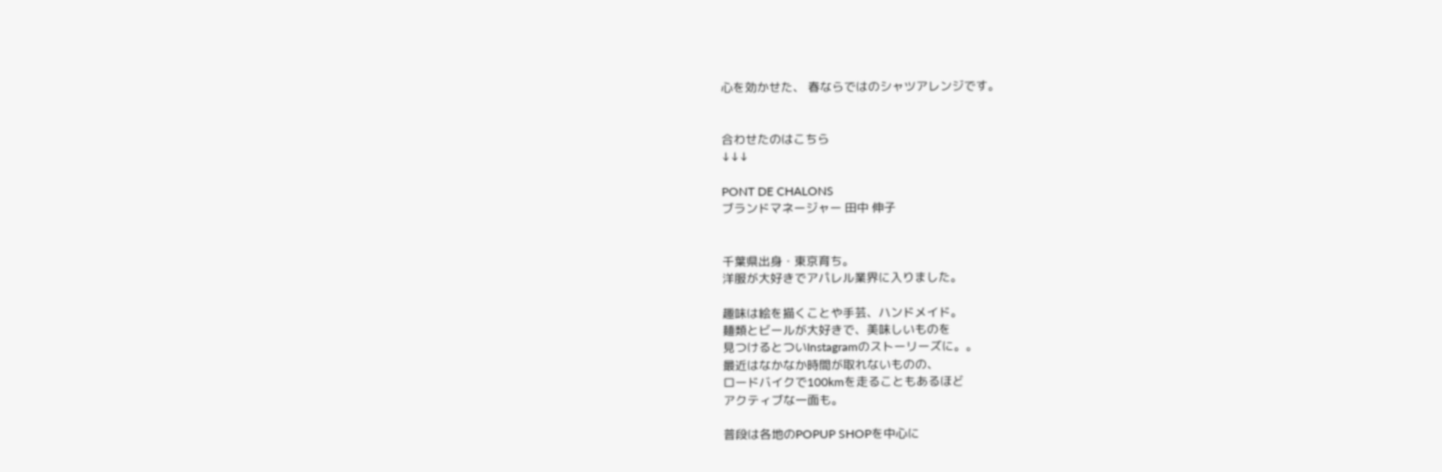心を効かせた、 春ならではのシャツアレンジです。


合わせたのはこちら
↓↓↓

PONT DE CHALONS
ブランドマネージャー 田中 伸子


千葉県出身・東京育ち。
洋服が大好きでアパレル業界に入りました。

趣味は絵を描くことや手芸、ハンドメイド。
麺類とビールが大好きで、美味しいものを
見つけるとついInstagramのストーリーズに。。
最近はなかなか時間が取れないものの、
ロードバイクで100kmを走ることもあるほど
アクティブな一面も。

普段は各地のPOPUP SHOPを中心に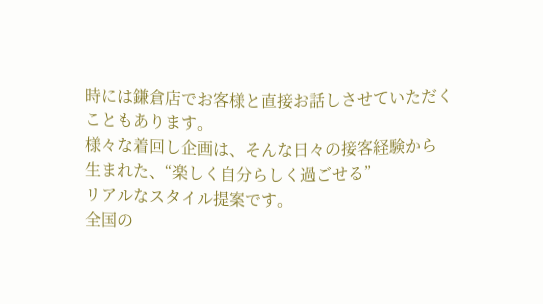時には鎌倉店でお客様と直接お話しさせていただく
こともあります。
様々な着回し企画は、そんな日々の接客経験から
生まれた、“楽しく自分らしく過ごせる”
リアルなスタイル提案です。
全国の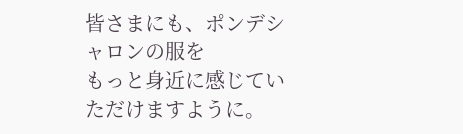皆さまにも、ポンデシャロンの服を
もっと身近に感じていただけますように。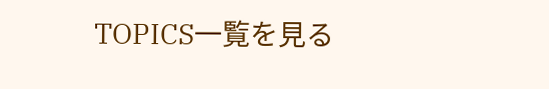TOPICS一覧を見る